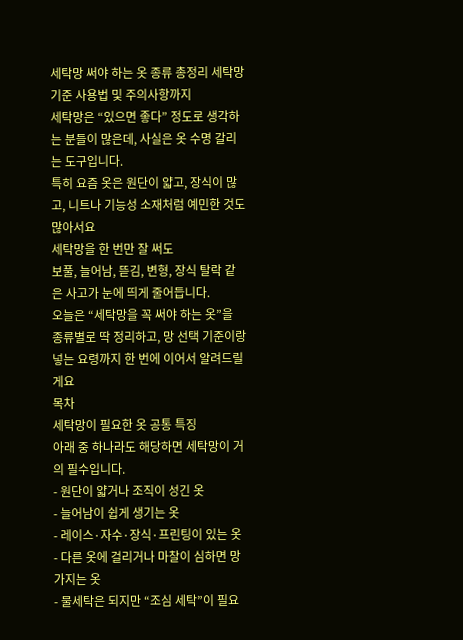세탁망 써야 하는 옷 종류 총정리 세탁망 기준 사용법 및 주의사항까지
세탁망은 “있으면 좋다” 정도로 생각하는 분들이 많은데, 사실은 옷 수명 갈리는 도구입니다.
특히 요즘 옷은 원단이 얇고, 장식이 많고, 니트나 기능성 소재처럼 예민한 것도 많아서요
세탁망을 한 번만 잘 써도
보풀, 늘어남, 뜯김, 변형, 장식 탈락 같은 사고가 눈에 띄게 줄어듭니다.
오늘은 “세탁망을 꼭 써야 하는 옷”을 종류별로 딱 정리하고, 망 선택 기준이랑 넣는 요령까지 한 번에 이어서 알려드릴게요
목차
세탁망이 필요한 옷 공통 특징
아래 중 하나라도 해당하면 세탁망이 거의 필수입니다.
- 원단이 얇거나 조직이 성긴 옷
- 늘어남이 쉽게 생기는 옷
- 레이스·자수·장식·프린팅이 있는 옷
- 다른 옷에 걸리거나 마찰이 심하면 망가지는 옷
- 물세탁은 되지만 “조심 세탁”이 필요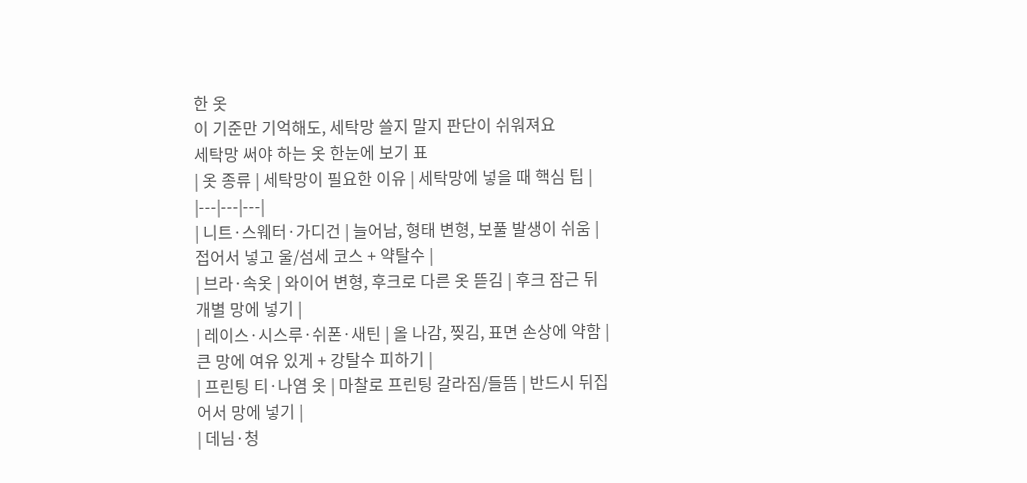한 옷
이 기준만 기억해도, 세탁망 쓸지 말지 판단이 쉬워져요
세탁망 써야 하는 옷 한눈에 보기 표
| 옷 종류 | 세탁망이 필요한 이유 | 세탁망에 넣을 때 핵심 팁 |
|---|---|---|
| 니트·스웨터·가디건 | 늘어남, 형태 변형, 보풀 발생이 쉬움 | 접어서 넣고 울/섬세 코스 + 약탈수 |
| 브라·속옷 | 와이어 변형, 후크로 다른 옷 뜯김 | 후크 잠근 뒤 개별 망에 넣기 |
| 레이스·시스루·쉬폰·새틴 | 올 나감, 찢김, 표면 손상에 약함 | 큰 망에 여유 있게 + 강탈수 피하기 |
| 프린팅 티·나염 옷 | 마찰로 프린팅 갈라짐/들뜸 | 반드시 뒤집어서 망에 넣기 |
| 데님·청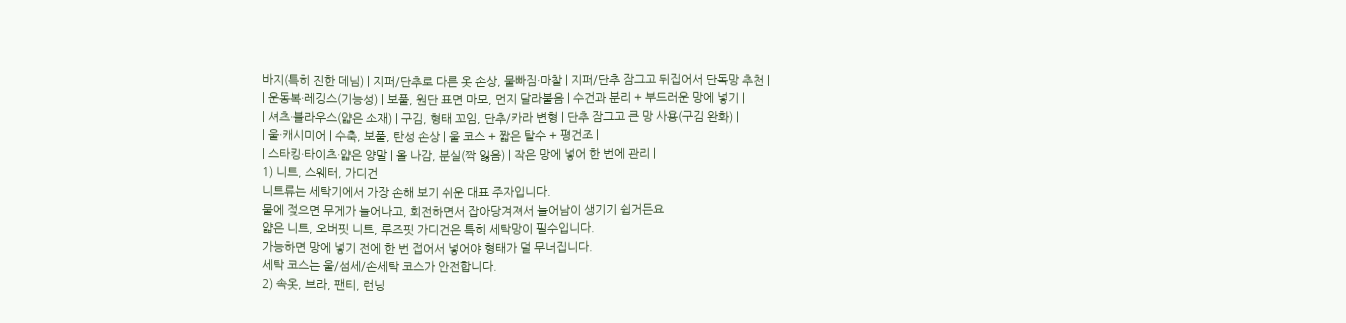바지(특히 진한 데님) | 지퍼/단추로 다른 옷 손상, 물빠짐·마찰 | 지퍼/단추 잠그고 뒤집어서 단독망 추천 |
| 운동복·레깅스(기능성) | 보풀, 원단 표면 마모, 먼지 달라붙음 | 수건과 분리 + 부드러운 망에 넣기 |
| 셔츠·블라우스(얇은 소재) | 구김, 형태 꼬임, 단추/카라 변형 | 단추 잠그고 큰 망 사용(구김 완화) |
| 울·캐시미어 | 수축, 보풀, 탄성 손상 | 울 코스 + 짧은 탈수 + 평건조 |
| 스타킹·타이츠·얇은 양말 | 올 나감, 분실(짝 잃음) | 작은 망에 넣어 한 번에 관리 |
1) 니트, 스웨터, 가디건
니트류는 세탁기에서 가장 손해 보기 쉬운 대표 주자입니다.
물에 젖으면 무게가 늘어나고, 회전하면서 잡아당겨져서 늘어남이 생기기 쉽거든요
얇은 니트, 오버핏 니트, 루즈핏 가디건은 특히 세탁망이 필수입니다.
가능하면 망에 넣기 전에 한 번 접어서 넣어야 형태가 덜 무너집니다.
세탁 코스는 울/섬세/손세탁 코스가 안전합니다.
2) 속옷, 브라, 팬티, 런닝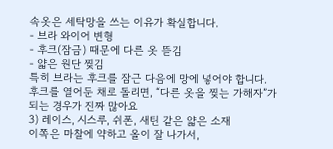속옷은 세탁망을 쓰는 이유가 확실합니다.
- 브라 와이어 변형
- 후크(잠금) 때문에 다른 옷 뜯김
- 얇은 원단 찢김
특히 브라는 후크를 잠근 다음에 망에 넣어야 합니다.
후크를 열어둔 채로 돌리면, “다른 옷을 찢는 가해자”가 되는 경우가 진짜 많아요
3) 레이스, 시스루, 쉬폰, 새틴 같은 얇은 소재
이쪽은 마찰에 약하고 올이 잘 나가서,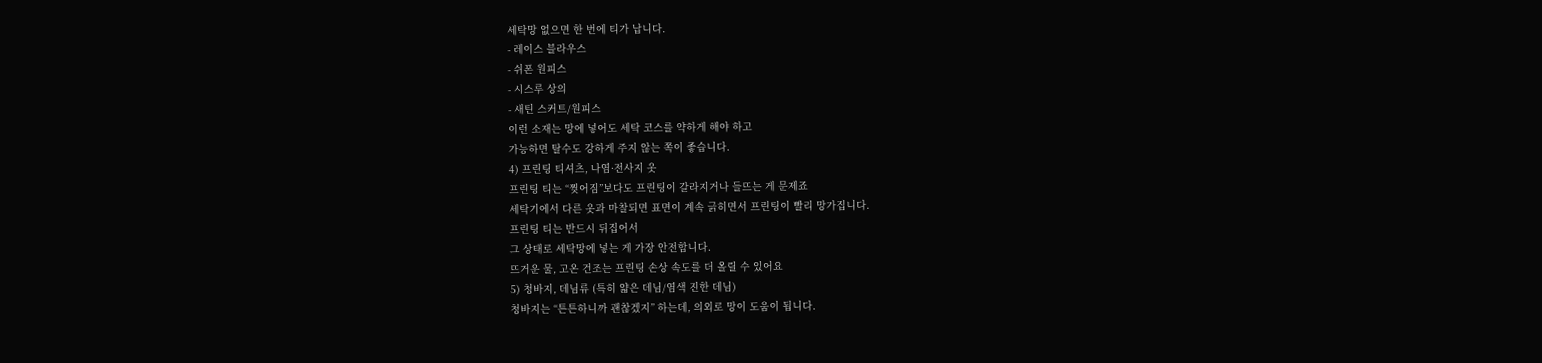세탁망 없으면 한 번에 티가 납니다.
- 레이스 블라우스
- 쉬폰 원피스
- 시스루 상의
- 새틴 스커트/원피스
이런 소재는 망에 넣어도 세탁 코스를 약하게 해야 하고
가능하면 탈수도 강하게 주지 않는 쪽이 좋습니다.
4) 프린팅 티셔츠, 나염·전사지 옷
프린팅 티는 “찢어짐”보다도 프린팅이 갈라지거나 들뜨는 게 문제죠
세탁기에서 다른 옷과 마찰되면 표면이 계속 긁히면서 프린팅이 빨리 망가집니다.
프린팅 티는 반드시 뒤집어서
그 상태로 세탁망에 넣는 게 가장 안전합니다.
뜨거운 물, 고온 건조는 프린팅 손상 속도를 더 올릴 수 있어요
5) 청바지, 데님류 (특히 얇은 데님/염색 진한 데님)
청바지는 “튼튼하니까 괜찮겠지” 하는데, 의외로 망이 도움이 됩니다.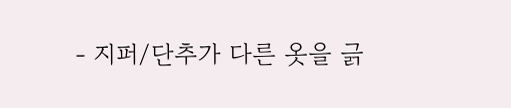- 지퍼/단추가 다른 옷을 긁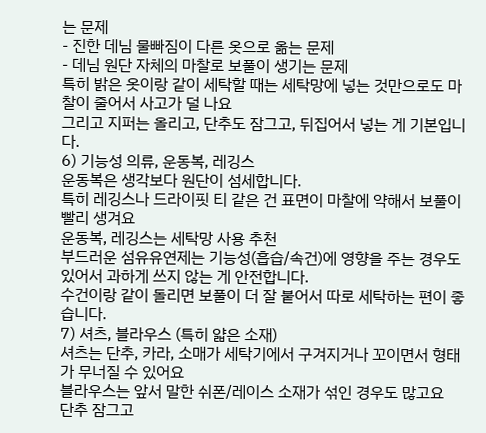는 문제
- 진한 데님 물빠짐이 다른 옷으로 옮는 문제
- 데님 원단 자체의 마찰로 보풀이 생기는 문제
특히 밝은 옷이랑 같이 세탁할 때는 세탁망에 넣는 것만으로도 마찰이 줄어서 사고가 덜 나요
그리고 지퍼는 올리고, 단추도 잠그고, 뒤집어서 넣는 게 기본입니다.
6) 기능성 의류, 운동복, 레깅스
운동복은 생각보다 원단이 섬세합니다.
특히 레깅스나 드라이핏 티 같은 건 표면이 마찰에 약해서 보풀이 빨리 생겨요
운동복, 레깅스는 세탁망 사용 추천
부드러운 섬유유연제는 기능성(흡습/속건)에 영향을 주는 경우도 있어서 과하게 쓰지 않는 게 안전합니다.
수건이랑 같이 돌리면 보풀이 더 잘 붙어서 따로 세탁하는 편이 좋습니다.
7) 셔츠, 블라우스 (특히 얇은 소재)
셔츠는 단추, 카라, 소매가 세탁기에서 구겨지거나 꼬이면서 형태가 무너질 수 있어요
블라우스는 앞서 말한 쉬폰/레이스 소재가 섞인 경우도 많고요
단추 잠그고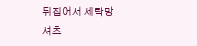뒤집어서 세탁망
셔츠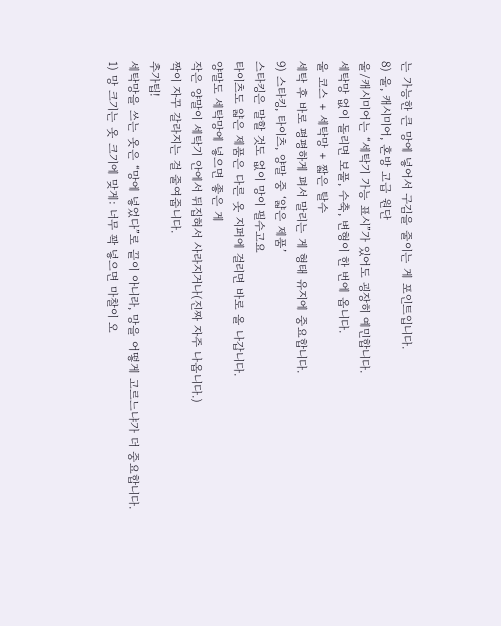는 가능한 큰 망에 넣어서 구김을 줄이는 게 포인트입니다.
8) 울, 캐시미어, 혼방 고급 원단
울/캐시미어는 “세탁기 가능 표시”가 있어도 굉장히 예민합니다.
세탁망 없이 돌리면 보풀, 수축, 변형이 한 번에 옵니다.
울 코스 + 세탁망 + 짧은 탈수
세탁 후 바로 평평하게 펴서 말리는 게 형태 유지에 중요합니다.
9) 스타킹, 타이츠, 양말 중 ‘얇은 제품’
스타킹은 말할 것도 없이 망이 필수고요
타이츠도 얇은 제품은 다른 옷 지퍼에 걸리면 바로 올 나갑니다.
양말도 세탁망에 넣으면 좋은 게
작은 양말이 세탁기 안에서 뒤집혀서 사라지거나(진짜 자주 나옵니다.)
짝이 자꾸 갈라지는 걸 줄여줍니다.
추가팁!
세탁망을 쓰는 옷은 “망에 넣었다”로 끝이 아니라, 망을 어떻게 고르느냐가 더 중요합니다.
1) 망 크기는 옷 크기에 맞게: 너무 꽉 넣으면 마찰이 오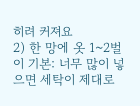히려 커져요
2) 한 망에 옷 1~2벌이 기본: 너무 많이 넣으면 세탁이 제대로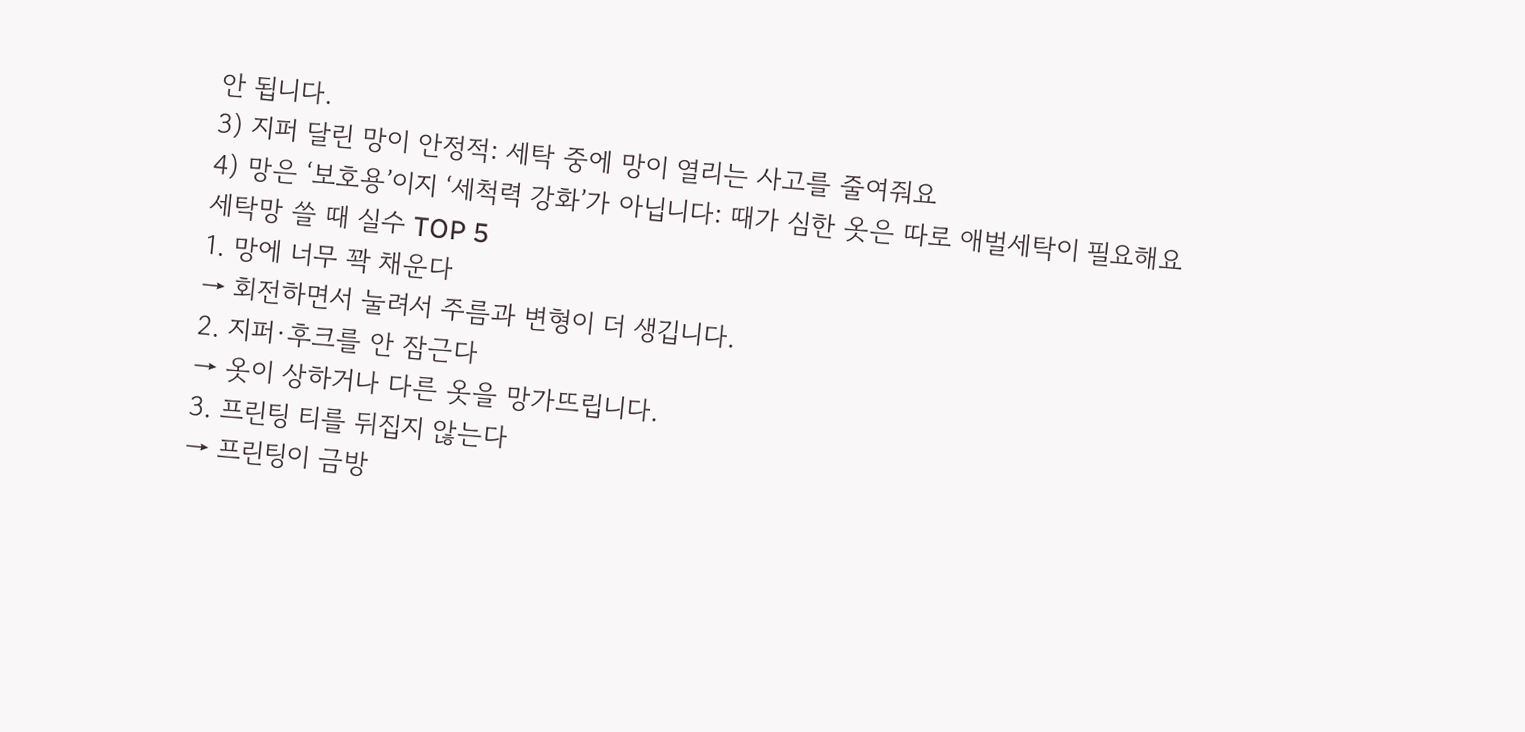안 됩니다.
3) 지퍼 달린 망이 안정적: 세탁 중에 망이 열리는 사고를 줄여줘요
4) 망은 ‘보호용’이지 ‘세척력 강화’가 아닙니다: 때가 심한 옷은 따로 애벌세탁이 필요해요
세탁망 쓸 때 실수 TOP 5
1. 망에 너무 꽉 채운다
→ 회전하면서 눌려서 주름과 변형이 더 생깁니다.
2. 지퍼·후크를 안 잠근다
→ 옷이 상하거나 다른 옷을 망가뜨립니다.
3. 프린팅 티를 뒤집지 않는다
→ 프린팅이 금방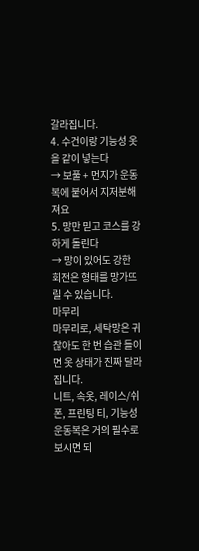갈라집니다.
4. 수건이랑 기능성 옷을 같이 넣는다
→ 보풀 + 먼지가 운동복에 붙어서 지저분해져요
5. 망만 믿고 코스를 강하게 돌린다
→ 망이 있어도 강한 회전은 형태를 망가뜨릴 수 있습니다.
마무리
마무리로, 세탁망은 귀찮아도 한 번 습관 들이면 옷 상태가 진짜 달라집니다.
니트, 속옷, 레이스/쉬폰, 프린팅 티, 기능성 운동복은 거의 필수로 보시면 되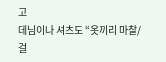고
데님이나 셔츠도 “옷끼리 마찰/걸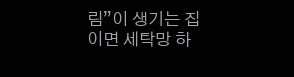림”이 생기는 집이면 세탁망 하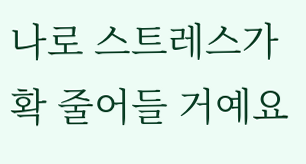나로 스트레스가 확 줄어들 거예요